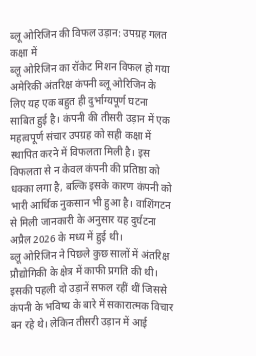ब्लू ओरिजिन की विफल उड़ान: उपग्रह गलत कक्षा में
ब्लू ओरिजिन का रॉकेट मिशन विफल हो गया
अमेरिकी अंतरिक्ष कंपनी ब्लू ओरिजिन के लिए यह एक बहुत ही दुर्भाग्यपूर्ण घटना साबित हुई है। कंपनी की तीसरी उड़ान में एक महत्वपूर्ण संचार उपग्रह को सही कक्षा में स्थापित करने में विफलता मिली है। इस विफलता से न केवल कंपनी की प्रतिष्ठा को धक्का लगा है, बल्कि इसके कारण कंपनी को भारी आर्थिक नुकसान भी हुआ है। वाशिंगटन से मिली जानकारी के अनुसार यह दुर्घटना अप्रैल 2026 के मध्य में हुई थी।
ब्लू ओरिजिन ने पिछले कुछ सालों में अंतरिक्ष प्रौद्योगिकी के क्षेत्र में काफी प्रगति की थी। इसकी पहली दो उड़ानें सफल रहीं थीं जिससे कंपनी के भविष्य के बारे में सकारात्मक विचार बन रहे थे। लेकिन तीसरी उड़ान में आई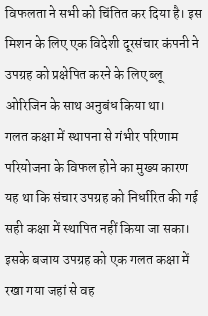विफलता ने सभी को चिंतित कर दिया है। इस मिशन के लिए एक विदेशी दूरसंचार कंपनी ने उपग्रह को प्रक्षेपित करने के लिए ब्लू ओरिजिन के साथ अनुबंध किया था।
गलत कक्षा में स्थापना से गंभीर परिणाम
परियोजना के विफल होने का मुख्य कारण यह था कि संचार उपग्रह को निर्धारित की गई सही कक्षा में स्थापित नहीं किया जा सका। इसके बजाय उपग्रह को एक गलत कक्षा में रखा गया जहां से वह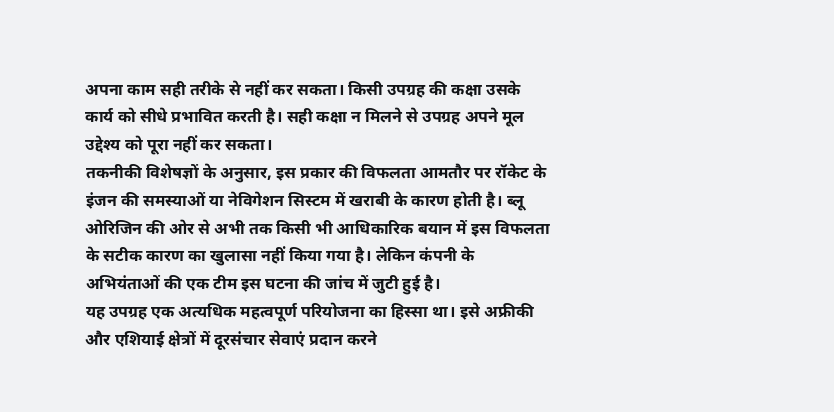अपना काम सही तरीके से नहीं कर सकता। किसी उपग्रह की कक्षा उसके कार्य को सीधे प्रभावित करती है। सही कक्षा न मिलने से उपग्रह अपने मूल उद्देश्य को पूरा नहीं कर सकता।
तकनीकी विशेषज्ञों के अनुसार, इस प्रकार की विफलता आमतौर पर रॉकेट के इंजन की समस्याओं या नेविगेशन सिस्टम में खराबी के कारण होती है। ब्लू ओरिजिन की ओर से अभी तक किसी भी आधिकारिक बयान में इस विफलता के सटीक कारण का खुलासा नहीं किया गया है। लेकिन कंपनी के अभियंताओं की एक टीम इस घटना की जांच में जुटी हुई है।
यह उपग्रह एक अत्यधिक महत्वपूर्ण परियोजना का हिस्सा था। इसे अफ्रीकी और एशियाई क्षेत्रों में दूरसंचार सेवाएं प्रदान करने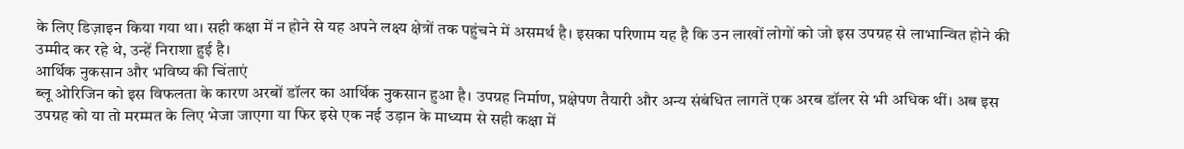के लिए डिज़ाइन किया गया था। सही कक्षा में न होने से यह अपने लक्ष्य क्षेत्रों तक पहुंचने में असमर्थ है। इसका परिणाम यह है कि उन लाखों लोगों को जो इस उपग्रह से लाभान्वित होने की उम्मीद कर रहे थे, उन्हें निराशा हुई है।
आर्थिक नुकसान और भविष्य की चिंताएं
ब्लू ओरिजिन को इस विफलता के कारण अरबों डॉलर का आर्थिक नुकसान हुआ है। उपग्रह निर्माण, प्रक्षेपण तैयारी और अन्य संबंधित लागतें एक अरब डॉलर से भी अधिक थीं। अब इस उपग्रह को या तो मरम्मत के लिए भेजा जाएगा या फिर इसे एक नई उड़ान के माध्यम से सही कक्षा में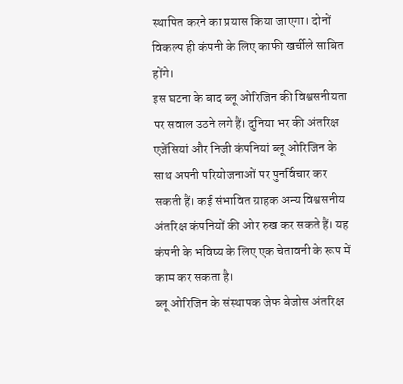स्थापित करने का प्रयास किया जाएगा। दोनों विकल्प ही कंपनी के लिए काफी खर्चीले साबित होंगे।
इस घटना के बाद ब्लू ओरिजिन की विश्वसनीयता पर सवाल उठने लगे हैं। दुनिया भर की अंतरिक्ष एजेंसियां और निजी कंपनियां ब्लू ओरिजिन के साथ अपनी परियोजनाओं पर पुनर्विचार कर सकती हैं। कई संभावित ग्राहक अन्य विश्वसनीय अंतरिक्ष कंपनियों की ओर रुख कर सकते हैं। यह कंपनी के भविष्य के लिए एक चेतावनी के रूप में काम कर सकता है।
ब्लू ओरिजिन के संस्थापक जेफ बेजोस अंतरिक्ष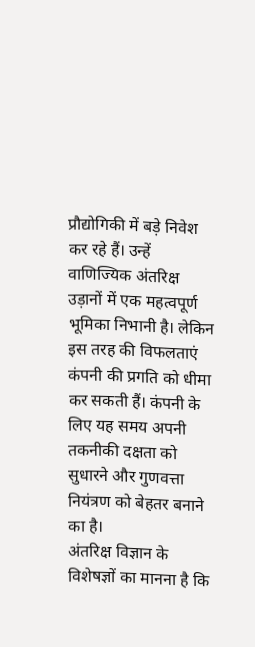प्रौद्योगिकी में बड़े निवेश कर रहे हैं। उन्हें वाणिज्यिक अंतरिक्ष उड़ानों में एक महत्वपूर्ण भूमिका निभानी है। लेकिन इस तरह की विफलताएं कंपनी की प्रगति को धीमा कर सकती हैं। कंपनी के लिए यह समय अपनी तकनीकी दक्षता को सुधारने और गुणवत्ता नियंत्रण को बेहतर बनाने का है।
अंतरिक्ष विज्ञान के विशेषज्ञों का मानना है कि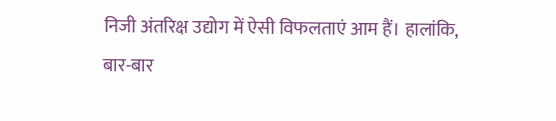निजी अंतरिक्ष उद्योग में ऐसी विफलताएं आम हैं। हालांकि, बार-बार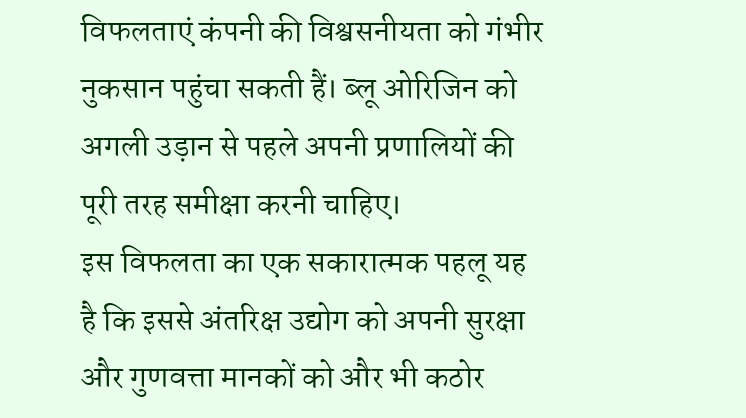विफलताएं कंपनी की विश्वसनीयता को गंभीर नुकसान पहुंचा सकती हैं। ब्लू ओरिजिन को अगली उड़ान से पहले अपनी प्रणालियों की पूरी तरह समीक्षा करनी चाहिए।
इस विफलता का एक सकारात्मक पहलू यह है कि इससे अंतरिक्ष उद्योग को अपनी सुरक्षा और गुणवत्ता मानकों को और भी कठोर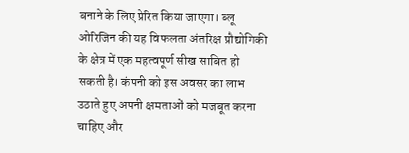बनाने के लिए प्रेरित किया जाएगा। ब्लू ओरिजिन की यह विफलता अंतरिक्ष प्रौद्योगिकी के क्षेत्र में एक महत्वपूर्ण सीख साबित हो सकती है। कंपनी को इस अवसर का लाभ उठाते हुए अपनी क्षमताओं को मजबूत करना चाहिए और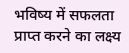भविष्य में सफलता प्राप्त करने का लक्ष्य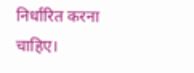निर्धारित करना चाहिए।